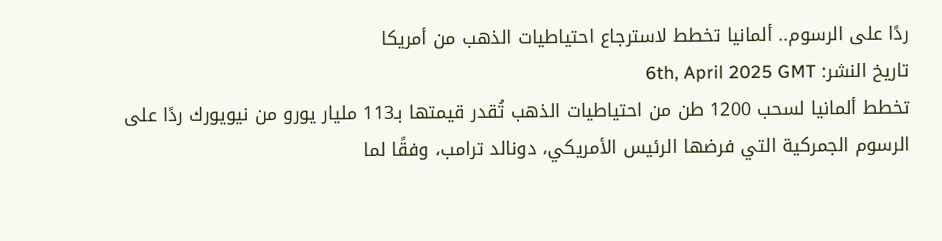ردًا على الرسوم.. ألمانيا تخطط لاسترجاع احتياطيات الذهب من أمريكا
تاريخ النشر: 6th, April 2025 GMT
تخطط ألمانيا لسحب 1200 طن من احتياطيات الذهب تُقدر قيمتها بـ113 مليار يورو من نيويورك ردًا على الرسوم الجمركية التي فرضها الرئيس الأمريكي، دونالد ترامب، وفقًا لما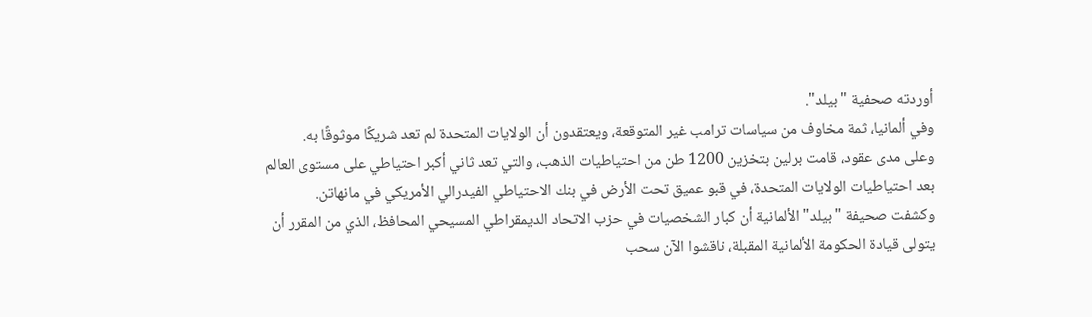أوردته صحفية "بيلد".
وفي ألمانيا، ثمة مخاوف من سياسات ترامب غير المتوقعة، ويعتقدون أن الولايات المتحدة لم تعد شريكًا موثوقًا به.
وعلى مدى عقود، قامت برلين بتخزين 1200 طن من احتياطيات الذهب، والتي تعد ثاني أكبر احتياطي على مستوى العالم بعد احتياطيات الولايات المتحدة، في قبو عميق تحت الأرض في بنك الاحتياطي الفيدرالي الأمريكي في مانهاتن.
وكشفت صحيفة "بيلد" الألمانية أن كبار الشخصيات في حزب الاتحاد الديمقراطي المسيحي المحافظ، الذي من المقرر أن يتولى قيادة الحكومة الألمانية المقبلة، ناقشوا الآن سحب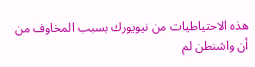هذه الاحتياطيات من نيويورك بسبب المخاوف من أن واشنطن لم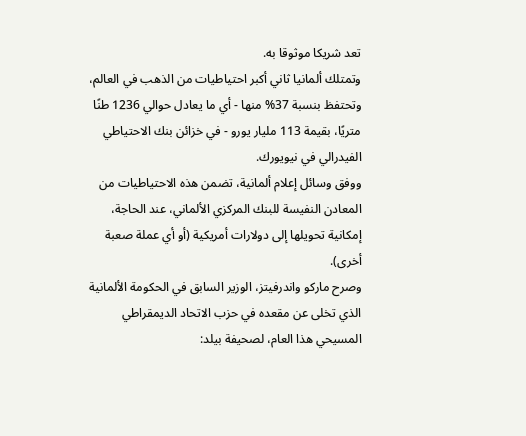تعد شريكا موثوقا به.
وتمتلك ألمانيا ثاني أكبر احتياطيات من الذهب في العالم، وتحتفظ بنسبة 37% منها - أي ما يعادل حوالي 1236 طنًا متريًا، بقيمة 113 مليار يورو - في خزائن بنك الاحتياطي الفيدرالي في نيويورك.
ووفق وسائل إعلام ألمانية، تضمن هذه الاحتياطيات من المعادن النفيسة للبنك المركزي الألماني، عند الحاجة، إمكانية تحويلها إلى دولارات أمريكية (أو أي عملة صعبة أخرى).
وصرح ماركو واندرفيتز، الوزير السابق في الحكومة الألمانية الذي تخلى عن مقعده في حزب الاتحاد الديمقراطي المسيحي هذا العام، لصحيفة بيلد: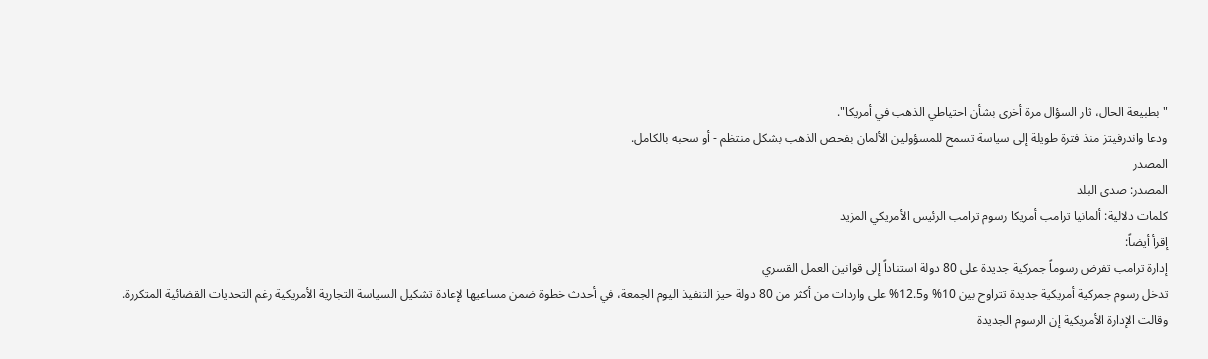"بطبيعة الحال، ثار السؤال مرة أخرى بشأن احتياطي الذهب في أمريكا".
ودعا واندرفيتز منذ فترة طويلة إلى سياسة تسمح للمسؤولين الألمان بفحص الذهب بشكل منتظم - أو سحبه بالكامل.
المصدر
المصدر: صدى البلد
كلمات دلالية: ألمانيا ترامب أمريكا رسوم ترامب الرئيس الأمريكي المزيد
إقرأ أيضاً:
إدارة ترامب تفرض رسوماً جمركية جديدة على 80 دولة استناداً إلى قوانين العمل القسري
تدخل رسوم جمركية أمريكية جديدة تتراوح بين 10% و12.5% على واردات من أكثر من 80 دولة حيز التنفيذ اليوم الجمعة، في أحدث خطوة ضمن مساعيها لإعادة تشكيل السياسة التجارية الأمريكية رغم التحديات القضائية المتكررة.
وقالت الإدارة الأمريكية إن الرسوم الجديدة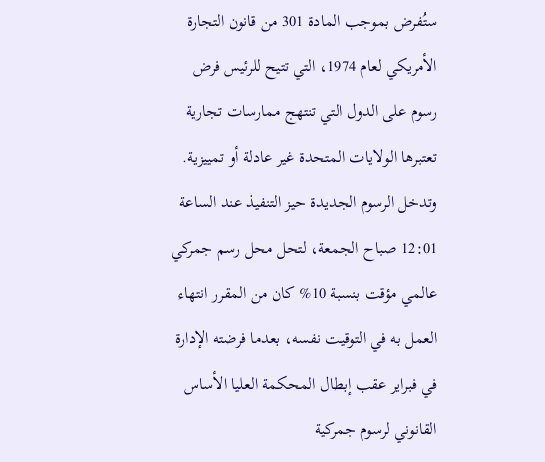ستُفرض بموجب المادة 301 من قانون التجارة الأمريكي لعام 1974، التي تتيح للرئيس فرض رسوم على الدول التي تنتهج ممارسات تجارية تعتبرها الولايات المتحدة غير عادلة أو تمييزية.
وتدخل الرسوم الجديدة حيز التنفيذ عند الساعة 12:01 صباح الجمعة، لتحل محل رسم جمركي عالمي مؤقت بنسبة 10% كان من المقرر انتهاء العمل به في التوقيت نفسه، بعدما فرضته الإدارة في فبراير عقب إبطال المحكمة العليا الأساس القانوني لرسوم جمركية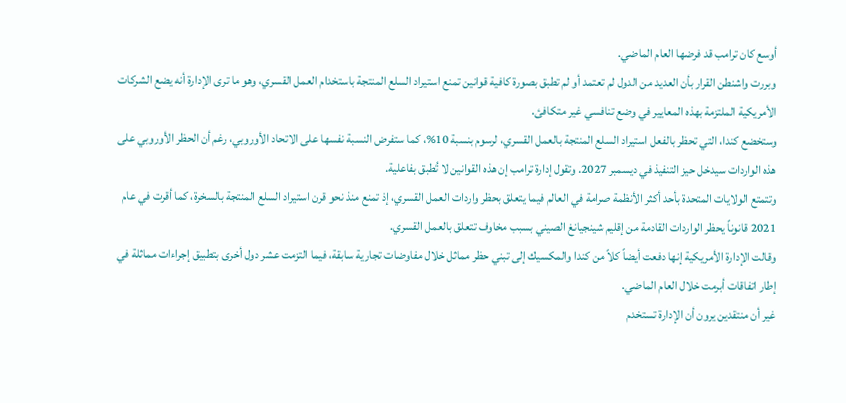أوسع كان ترامب قد فرضها العام الماضي.
وبررت واشنطن القرار بأن العديد من الدول لم تعتمد أو لم تطبق بصورة كافية قوانين تمنع استيراد السلع المنتجة باستخدام العمل القسري، وهو ما ترى الإدارة أنه يضع الشركات الأمريكية الملتزمة بهذه المعايير في وضع تنافسي غير متكافئ.
وستخضع كندا، التي تحظر بالفعل استيراد السلع المنتجة بالعمل القسري، لرسوم بنسبة 10%، كما ستفرض النسبة نفسها على الاتحاد الأوروبي، رغم أن الحظر الأوروبي على هذه الواردات سيدخل حيز التنفيذ في ديسمبر 2027. وتقول إدارة ترامب إن هذه القوانين لا تُطبق بفاعلية.
وتتمتع الولايات المتحدة بأحد أكثر الأنظمة صرامة في العالم فيما يتعلق بحظر واردات العمل القسري، إذ تمنع منذ نحو قرن استيراد السلع المنتجة بالسخرة، كما أقرت في عام 2021 قانوناً يحظر الواردات القادمة من إقليم شينجيانغ الصيني بسبب مخاوف تتعلق بالعمل القسري.
وقالت الإدارة الأمريكية إنها دفعت أيضاً كلاً من كندا والمكسيك إلى تبني حظر مماثل خلال مفاوضات تجارية سابقة، فيما التزمت عشر دول أخرى بتطبيق إجراءات مماثلة في إطار اتفاقات أبرمت خلال العام الماضي.
غير أن منتقدين يرون أن الإدارة تستخدم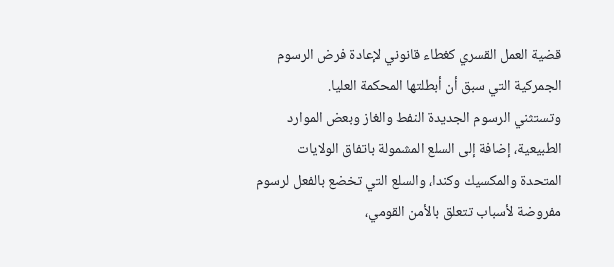قضية العمل القسري كغطاء قانوني لإعادة فرض الرسوم الجمركية التي سبق أن أبطلتها المحكمة العليا.
وتستثني الرسوم الجديدة النفط والغاز وبعض الموارد الطبيعية، إضافة إلى السلع المشمولة باتفاق الولايات المتحدة والمكسيك وكندا، والسلع التي تخضع بالفعل لرسوم مفروضة لأسباب تتعلق بالأمن القومي،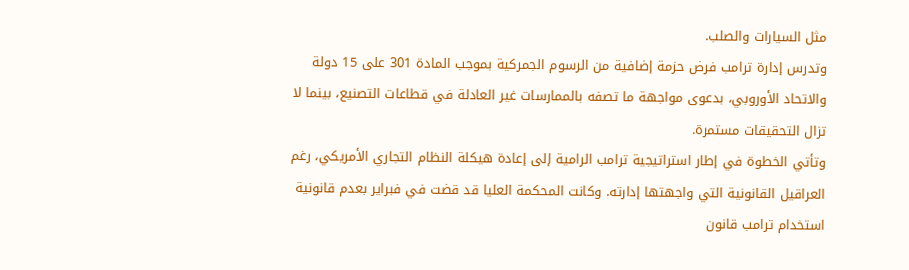مثل السيارات والصلب.
وتدرس إدارة ترامب فرض حزمة إضافية من الرسوم الجمركية بموجب المادة 301 على 15 دولة والاتحاد الأوروبي، بدعوى مواجهة ما تصفه بالممارسات غير العادلة في قطاعات التصنيع، بينما لا تزال التحقيقات مستمرة.
وتأتي الخطوة في إطار استراتيجية ترامب الرامية إلى إعادة هيكلة النظام التجاري الأمريكي، رغم العراقيل القانونية التي واجهتها إدارته. وكانت المحكمة العليا قد قضت في فبراير بعدم قانونية استخدام ترامب قانون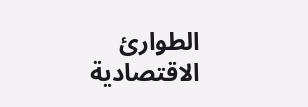الطوارئ الاقتصادية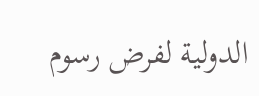الدولية لفرض رسوم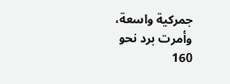جمركية واسعة، وأمرت برد نحو 160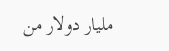مليار دولار من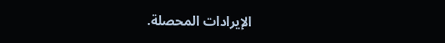الإيرادات المحصلة.